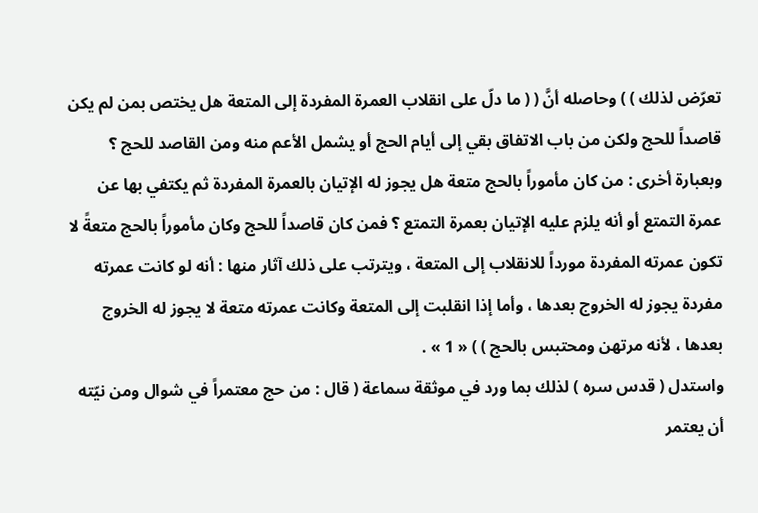تعرّض لذلك ) ) وحاصله أنَّ ( ( ما دلّ على انقلاب العمرة المفردة إلى المتعة هل يختص بمن لم يكن قاصداً للحج ولكن من باب الاتفاق بقي إلى أيام الحج أو يشمل الأعم منه ومن القاصد للحج ؟
وبعبارة أخرى : من كان مأموراً بالحج متعة هل يجوز له الإتيان بالعمرة المفردة ثم يكتفي بها عن عمرة التمتع أو أنه يلزم عليه الإتيان بعمرة التمتع ؟ فمن كان قاصداً للحج وكان مأموراً بالحج متعةً لا تكون عمرته المفردة مورداً للانقلاب إلى المتعة ، ويترتب على ذلك آثار منها : أنه لو كانت عمرته مفردة يجوز له الخروج بعدها ، وأما إذا انقلبت إلى المتعة وكانت عمرته متعة لا يجوز له الخروج بعدها ، لأنه مرتهن ومحتبس بالحج ) ) « 1 » .
واستدل ( قدس سره ) لذلك بما ورد في موثقة سماعة ( قال : من حج معتمراً في شوال ومن نيّته أن يعتمر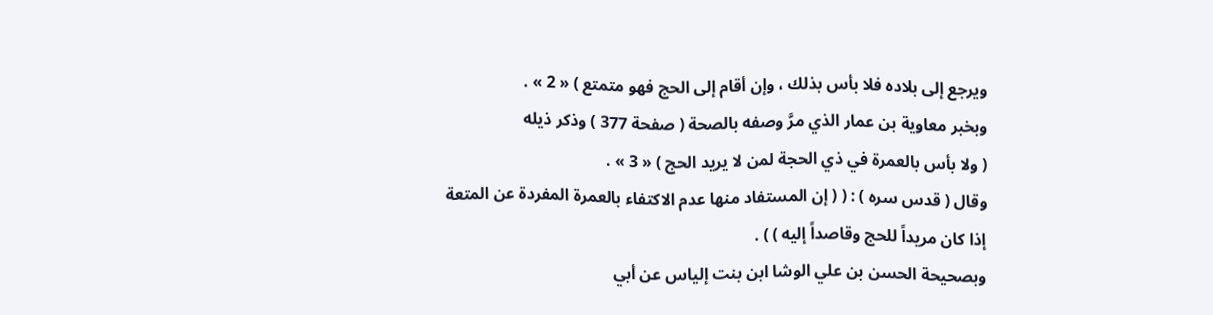ويرجع إلى بلاده فلا بأس بذلك ، وإن أقام إلى الحج فهو متمتع ) « 2 » .
وبخبر معاوية بن عمار الذي مرَّ وصفه بالصحة ( صفحة 377 ) وذكر ذيله
( ولا بأس بالعمرة في ذي الحجة لمن لا يريد الحج ) « 3 » .
وقال ( قدس سره ) : ( ( إن المستفاد منها عدم الاكتفاء بالعمرة المفردة عن المتعة إذا كان مريداً للحج وقاصداً إليه ) ) .
وبصحيحة الحسن بن علي الوشا ابن بنت إلياس عن أبي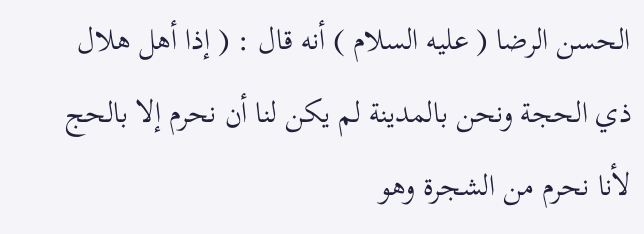الحسن الرضا ( عليه السلام ) أنه قال : ( إذا أهل هلال ذي الحجة ونحن بالمدينة لم يكن لنا أن نحرم إلا بالحج لأنا نحرم من الشجرة وهو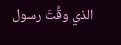الذي وقَّتَ رسول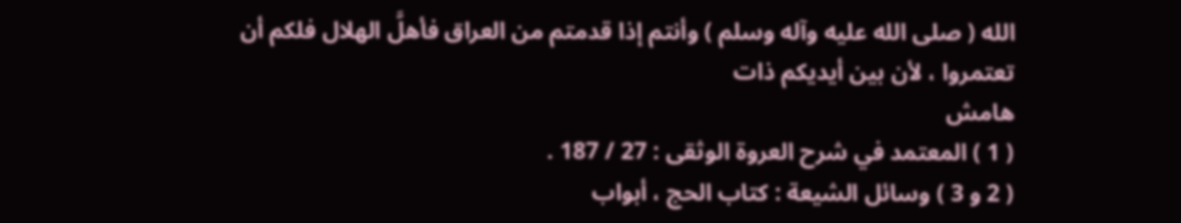الله ( صلى الله عليه وآله وسلم ) وأنتم إذا قدمتم من العراق فأهلَّ الهلال فلكم أن تعتمروا ، لأن بين أيديكم ذات
هامش
( 1 ) المعتمد في شرح العروة الوثقى : 27 / 187 .
( 2 و 3 ) وسائل الشيعة : كتاب الحج ، أبواب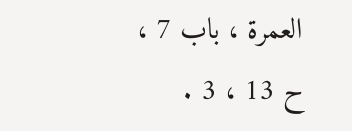العمرة ، باب 7 ، ح 13 ، 3 .